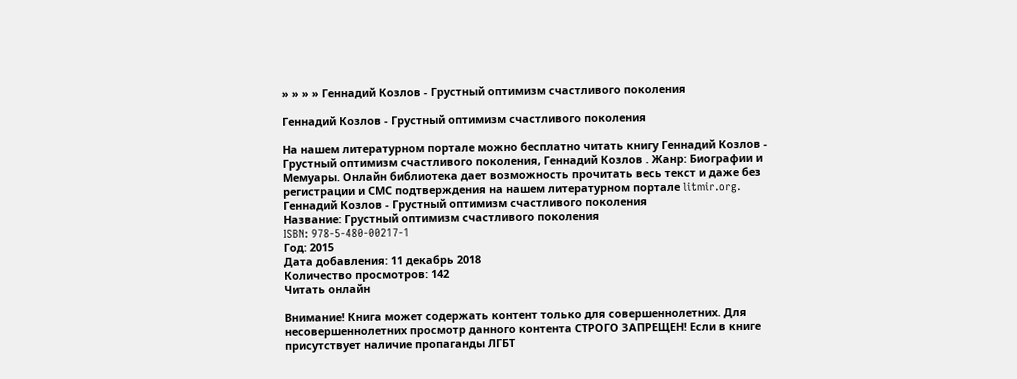» » » » Геннадий Козлов - Грустный оптимизм счастливого поколения

Геннадий Козлов - Грустный оптимизм счастливого поколения

На нашем литературном портале можно бесплатно читать книгу Геннадий Козлов - Грустный оптимизм счастливого поколения, Геннадий Козлов . Жанр: Биографии и Мемуары. Онлайн библиотека дает возможность прочитать весь текст и даже без регистрации и СМС подтверждения на нашем литературном портале litmir.org.
Геннадий Козлов - Грустный оптимизм счастливого поколения
Название: Грустный оптимизм счастливого поколения
ISBN: 978-5-480-00217-1
Год: 2015
Дата добавления: 11 декабрь 2018
Количество просмотров: 142
Читать онлайн

Внимание! Книга может содержать контент только для совершеннолетних. Для несовершеннолетних просмотр данного контента СТРОГО ЗАПРЕЩЕН! Если в книге присутствует наличие пропаганды ЛГБТ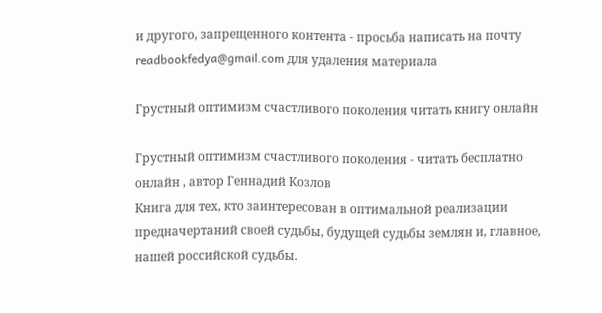и другого, запрещенного контента - просьба написать на почту readbookfedya@gmail.com для удаления материала

Грустный оптимизм счастливого поколения читать книгу онлайн

Грустный оптимизм счастливого поколения - читать бесплатно онлайн , автор Геннадий Козлов
Книга для тех, кто заинтересован в оптимальной реализации предначертаний своей судьбы, будущей судьбы землян и, главное, нашей российской судьбы.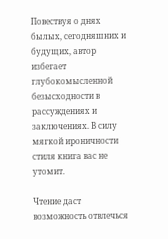Повествуя о днях былых, сегодняшних и будущих, автор избегает глубокомысленной безысходности в рассуждениях и заключениях. В силу мягкой ироничности стиля книга вас не утомит.

Чтение даст возможность отвлечься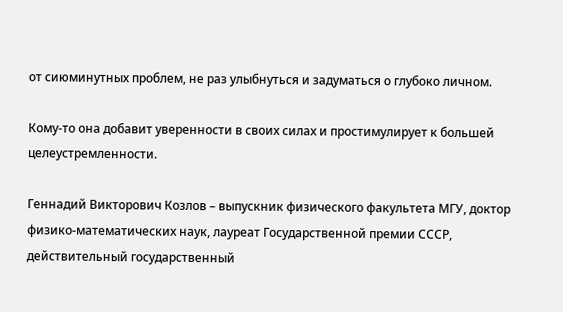от сиюминутных проблем, не раз улыбнуться и задуматься о глубоко личном.

Кому-то она добавит уверенности в своих силах и простимулирует к большей целеустремленности.

Геннадий Викторович Козлов – выпускник физического факультета МГУ, доктор физико-математических наук, лауреат Государственной премии СССР, действительный государственный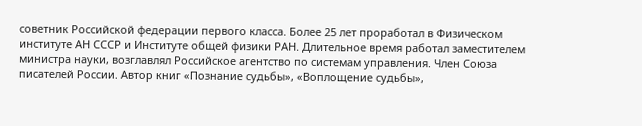советник Российской федерации первого класса. Более 25 лет проработал в Физическом институте АН СССР и Институте общей физики РАН. Длительное время работал заместителем министра науки, возглавлял Российское агентство по системам управления. Член Союза писателей России. Автор книг «Познание судьбы», «Воплощение судьбы»,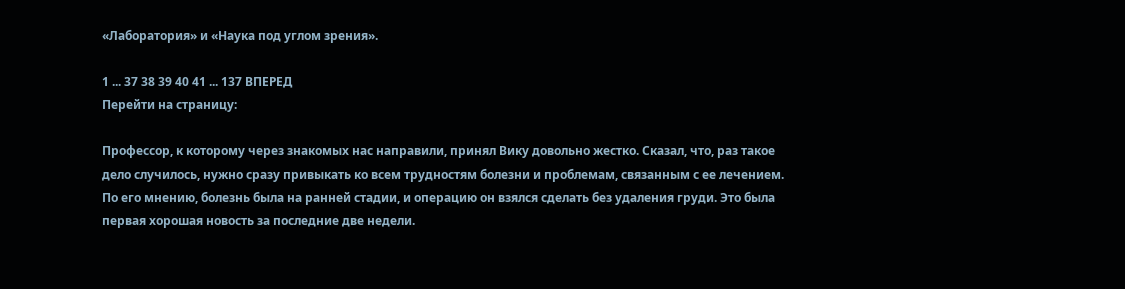«Лаборатория» и «Наука под углом зрения».

1 ... 37 38 39 40 41 ... 137 ВПЕРЕД
Перейти на страницу:

Профессор, к которому через знакомых нас направили, принял Вику довольно жестко. Сказал, что, раз такое дело случилось, нужно сразу привыкать ко всем трудностям болезни и проблемам, связанным с ее лечением. По его мнению, болезнь была на ранней стадии, и операцию он взялся сделать без удаления груди. Это была первая хорошая новость за последние две недели.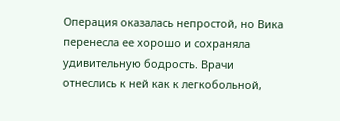Операция оказалась непростой, но Вика перенесла ее хорошо и сохраняла удивительную бодрость. Врачи отнеслись к ней как к легкобольной,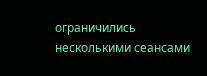ограничились несколькими сеансами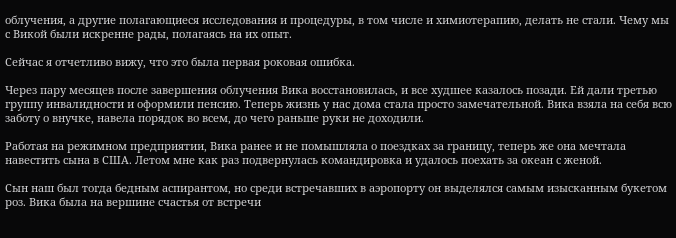облучения, а другие полагающиеся исследования и процедуры, в том числе и химиотерапию, делать не стали. Чему мы с Викой были искренне рады, полагаясь на их опыт.

Сейчас я отчетливо вижу, что это была первая роковая ошибка.

Через пару месяцев после завершения облучения Вика восстановилась, и все худшее казалось позади. Ей дали третью группу инвалидности и оформили пенсию. Теперь жизнь у нас дома стала просто замечательной. Вика взяла на себя всю заботу о внучке, навела порядок во всем, до чего раньше руки не доходили.

Работая на режимном предприятии, Вика ранее и не помышляла о поездках за границу, теперь же она мечтала навестить сына в США. Летом мне как раз подвернулась командировка и удалось поехать за океан с женой.

Сын наш был тогда бедным аспирантом, но среди встречавших в аэропорту он выделялся самым изысканным букетом роз. Вика была на вершине счастья от встречи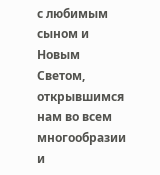с любимым сыном и Новым Светом, открывшимся нам во всем многообразии и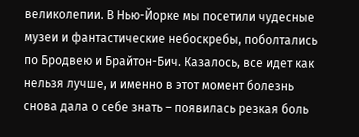великолепии. В Нью-Йорке мы посетили чудесные музеи и фантастические небоскребы, поболтались по Бродвею и Брайтон-Бич. Казалось, все идет как нельзя лучше, и именно в этот момент болезнь снова дала о себе знать – появилась резкая боль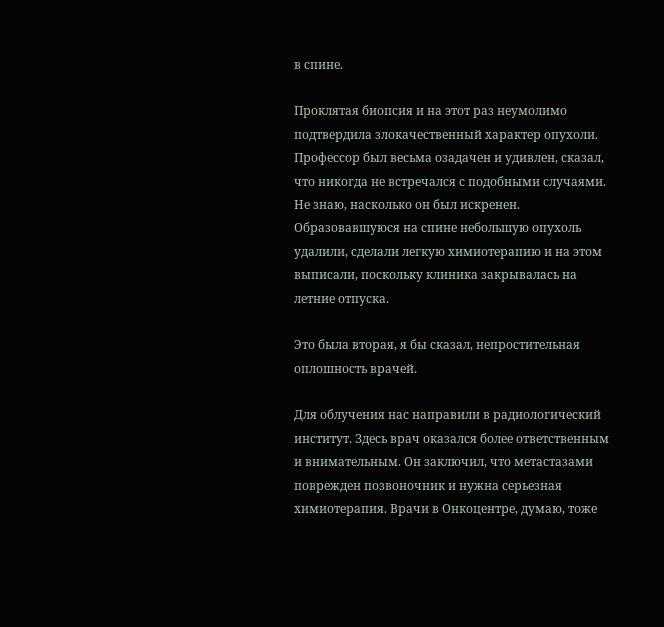в спине.

Проклятая биопсия и на этот раз неумолимо подтвердила злокачественный характер опухоли. Профессор был весьма озадачен и удивлен, сказал, что никогда не встречался с подобными случаями. Не знаю, насколько он был искренен. Образовавшуюся на спине небольшую опухоль удалили, сделали легкую химиотерапию и на этом выписали, поскольку клиника закрывалась на летние отпуска.

Это была вторая, я бы сказал, непростительная оплошность врачей.

Для облучения нас направили в радиологический институт. Здесь врач оказался более ответственным и внимательным. Он заключил, что метастазами поврежден позвоночник и нужна серьезная химиотерапия. Врачи в Онкоцентре, думаю, тоже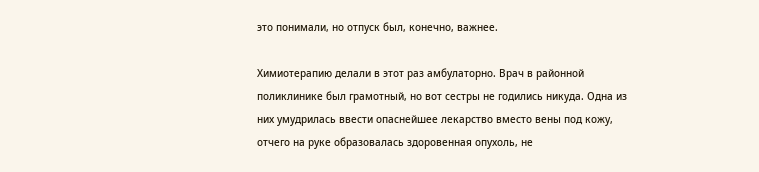это понимали, но отпуск был, конечно, важнее.

Химиотерапию делали в этот раз амбулаторно. Врач в районной поликлинике был грамотный, но вот сестры не годились никуда. Одна из них умудрилась ввести опаснейшее лекарство вместо вены под кожу, отчего на руке образовалась здоровенная опухоль, не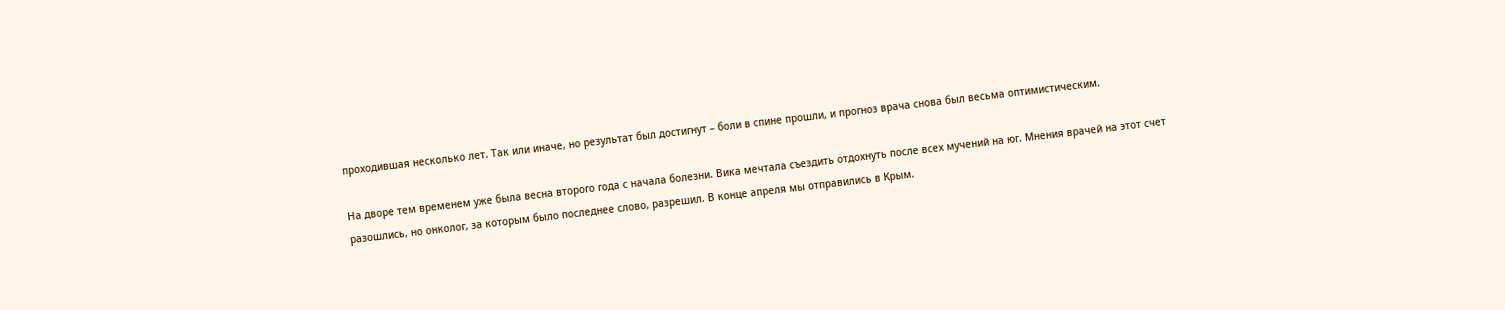проходившая несколько лет. Так или иначе, но результат был достигнут – боли в спине прошли, и прогноз врача снова был весьма оптимистическим.

На дворе тем временем уже была весна второго года с начала болезни. Вика мечтала съездить отдохнуть после всех мучений на юг. Мнения врачей на этот счет разошлись, но онколог, за которым было последнее слово, разрешил. В конце апреля мы отправились в Крым.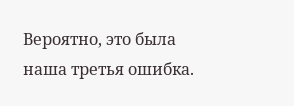Вероятно, это была наша третья ошибка.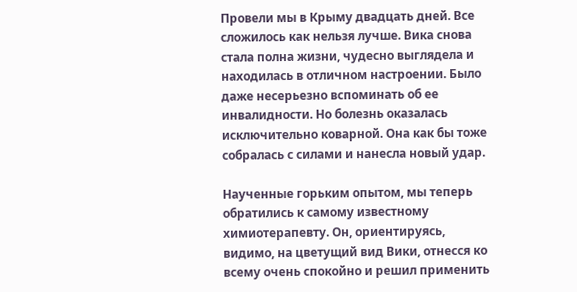Провели мы в Крыму двадцать дней. Все сложилось как нельзя лучше. Вика снова стала полна жизни, чудесно выглядела и находилась в отличном настроении. Было даже несерьезно вспоминать об ее инвалидности. Но болезнь оказалась исключительно коварной. Она как бы тоже собралась с силами и нанесла новый удар.

Наученные горьким опытом, мы теперь обратились к самому известному химиотерапевту. Он, ориентируясь, видимо, на цветущий вид Вики, отнесся ко всему очень спокойно и решил применить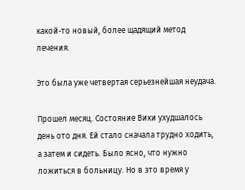какой-то новый, более щадящий метод лечения.

Это была уже четвертая серьезнейшая неудача.

Прошел месяц. Состояние Вики ухудшалось день ото дня. Ей стало сначала трудно ходить, а затем и сидеть. Было ясно, что нужно ложиться в больницу. Но в это время у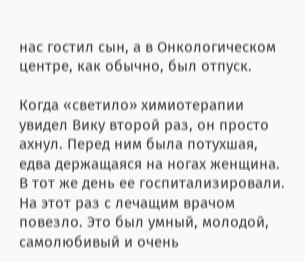нас гостил сын, а в Онкологическом центре, как обычно, был отпуск.

Когда «светило» химиотерапии увидел Вику второй раз, он просто ахнул. Перед ним была потухшая, едва держащаяся на ногах женщина. В тот же день ее госпитализировали. На этот раз с лечащим врачом повезло. Это был умный, молодой, самолюбивый и очень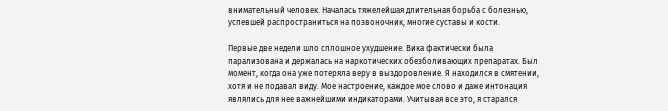внимательный человек. Началась тяжелейшая длительная борьба с болезнью, успевшей распространиться на позвоночник, многие суставы и кости.

Первые две недели шло сплошное ухудшение. Вика фактически была парализована и держалась на наркотических обезболивающих препаратах. Был момент, когда она уже потеряла веру в выздоровление. Я находился в смятении, хотя и не подавал виду. Мое настроение, каждое мое слово и даже интонация являлись для нее важнейшими индикаторами. Учитывая все это, я старался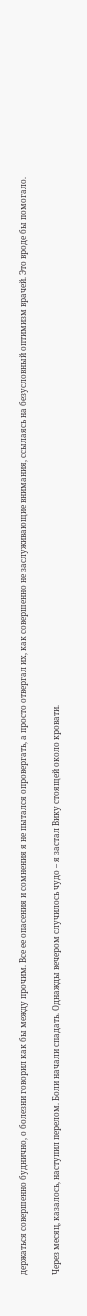держаться совершенно буднично, о болезни говорил как бы между прочим. Все ее опасения и сомнения я не пытался опровергать, а просто отвергал их, как совершенно не заслуживающие внимания, ссылаясь на безусловный оптимизм врачей. Это вроде бы помогало.

Через месяц, казалось, наступил перелом. Боли начали спадать. Однажды вечером случилось чудо – я застал Вику стоящей около кровати.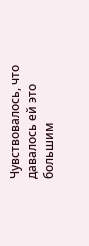Чувствовалось, что давалось ей это большим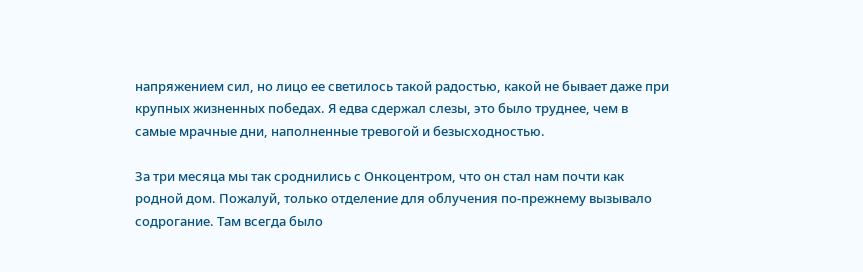напряжением сил, но лицо ее светилось такой радостью, какой не бывает даже при крупных жизненных победах. Я едва сдержал слезы, это было труднее, чем в самые мрачные дни, наполненные тревогой и безысходностью.

За три месяца мы так сроднились с Онкоцентром, что он стал нам почти как родной дом. Пожалуй, только отделение для облучения по-прежнему вызывало содрогание. Там всегда было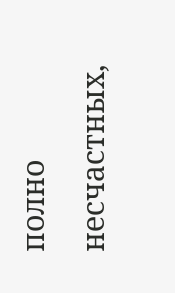полно несчастных,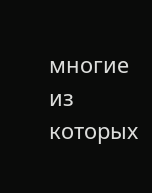многие из которых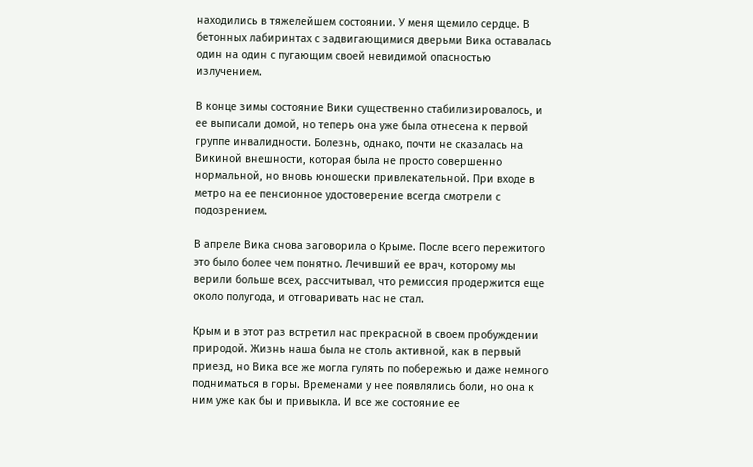находились в тяжелейшем состоянии. У меня щемило сердце. В бетонных лабиринтах с задвигающимися дверьми Вика оставалась один на один с пугающим своей невидимой опасностью излучением.

В конце зимы состояние Вики существенно стабилизировалось, и ее выписали домой, но теперь она уже была отнесена к первой группе инвалидности. Болезнь, однако, почти не сказалась на Викиной внешности, которая была не просто совершенно нормальной, но вновь юношески привлекательной. При входе в метро на ее пенсионное удостоверение всегда смотрели с подозрением.

В апреле Вика снова заговорила о Крыме. После всего пережитого это было более чем понятно. Лечивший ее врач, которому мы верили больше всех, рассчитывал, что ремиссия продержится еще около полугода, и отговаривать нас не стал.

Крым и в этот раз встретил нас прекрасной в своем пробуждении природой. Жизнь наша была не столь активной, как в первый приезд, но Вика все же могла гулять по побережью и даже немного подниматься в горы. Временами у нее появлялись боли, но она к ним уже как бы и привыкла. И все же состояние ее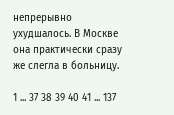непрерывно ухудшалось. В Москве она практически сразу же слегла в больницу.

1 ... 37 38 39 40 41 ... 137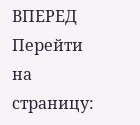ВПЕРЕД
Перейти на страницу: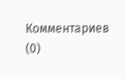Комментариев (0)